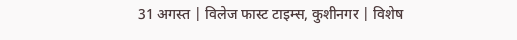31 अगस्त | विलेज फास्ट टाइम्स, कुशीनगर | विशेष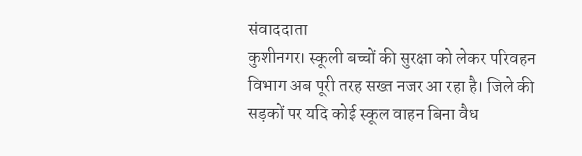संवाददाता
कुशीनगर। स्कूली बच्चों की सुरक्षा को लेकर परिवहन विभाग अब पूरी तरह सख्त नजर आ रहा है। जिले की सड़कों पर यदि कोई स्कूल वाहन बिना वैध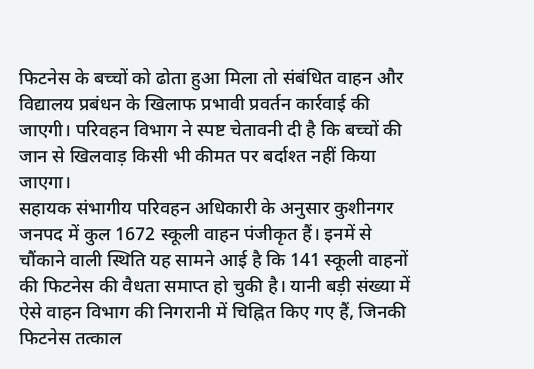फिटनेस के बच्चों को ढोता हुआ मिला तो संबंधित वाहन और विद्यालय प्रबंधन के खिलाफ प्रभावी प्रवर्तन कार्रवाई की जाएगी। परिवहन विभाग ने स्पष्ट चेतावनी दी है कि बच्चों की जान से खिलवाड़ किसी भी कीमत पर बर्दाश्त नहीं किया जाएगा।
सहायक संभागीय परिवहन अधिकारी के अनुसार कुशीनगर जनपद में कुल 1672 स्कूली वाहन पंजीकृत हैं। इनमें से चौंकाने वाली स्थिति यह सामने आई है कि 141 स्कूली वाहनों की फिटनेस की वैधता समाप्त हो चुकी है। यानी बड़ी संख्या में ऐसे वाहन विभाग की निगरानी में चिह्नित किए गए हैं, जिनकी फिटनेस तत्काल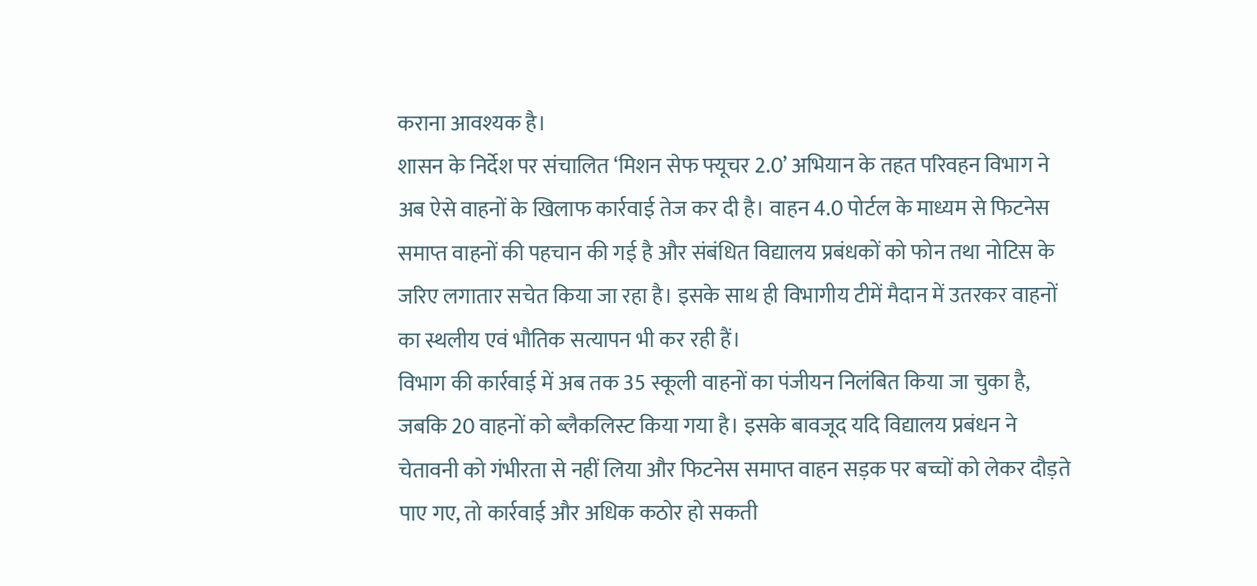कराना आवश्यक है।
शासन के निर्देश पर संचालित ‘मिशन सेफ फ्यूचर 2.0’ अभियान के तहत परिवहन विभाग ने अब ऐसे वाहनों के खिलाफ कार्रवाई तेज कर दी है। वाहन 4.0 पोर्टल के माध्यम से फिटनेस समाप्त वाहनों की पहचान की गई है और संबंधित विद्यालय प्रबंधकों को फोन तथा नोटिस के जरिए लगातार सचेत किया जा रहा है। इसके साथ ही विभागीय टीमें मैदान में उतरकर वाहनों का स्थलीय एवं भौतिक सत्यापन भी कर रही हैं।
विभाग की कार्रवाई में अब तक 35 स्कूली वाहनों का पंजीयन निलंबित किया जा चुका है, जबकि 20 वाहनों को ब्लैकलिस्ट किया गया है। इसके बावजूद यदि विद्यालय प्रबंधन ने चेतावनी को गंभीरता से नहीं लिया और फिटनेस समाप्त वाहन सड़क पर बच्चों को लेकर दौड़ते पाए गए, तो कार्रवाई और अधिक कठोर हो सकती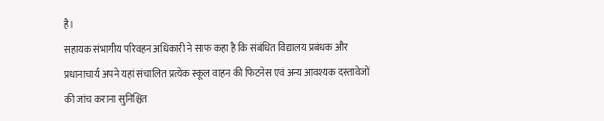है।
सहायक संभागीय परिवहन अधिकारी ने साफ कहा है कि संबंधित विद्यालय प्रबंधक और प्रधानाचार्य अपने यहां संचालित प्रत्येक स्कूल वाहन की फिटनेस एवं अन्य आवश्यक दस्तावेजों की जांच कराना सुनिश्चित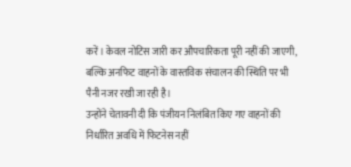करें। केवल नोटिस जारी कर औपचारिकता पूरी नहीं की जाएगी, बल्कि अनफिट वाहनों के वास्तविक संचालन की स्थिति पर भी पैनी नजर रखी जा रही है।
उन्होंने चेतावनी दी कि पंजीयन निलंबित किए गए वाहनों की निर्धारित अवधि में फिटनेस नहीं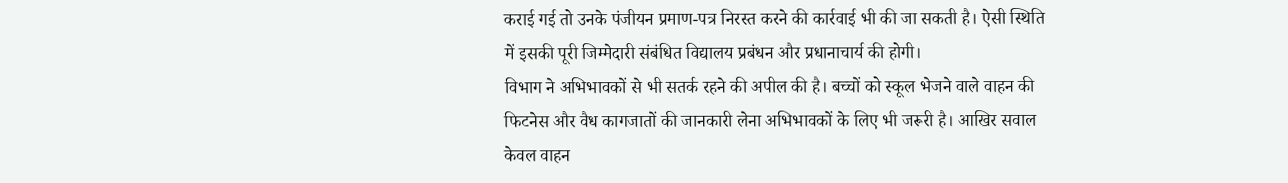कराई गई तो उनके पंजीयन प्रमाण-पत्र निरस्त करने की कार्रवाई भी की जा सकती है। ऐसी स्थिति में इसकी पूरी जिम्मेदारी संबंधित विद्यालय प्रबंधन और प्रधानाचार्य की होगी।
विभाग ने अभिभावकों से भी सतर्क रहने की अपील की है। बच्चों को स्कूल भेजने वाले वाहन की फिटनेस और वैध कागजातों की जानकारी लेना अभिभावकों के लिए भी जरूरी है। आखिर सवाल केवल वाहन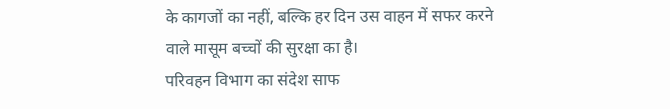के कागजों का नहीं, बल्कि हर दिन उस वाहन में सफर करने वाले मासूम बच्चों की सुरक्षा का है।
परिवहन विभाग का संदेश साफ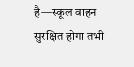है—स्कूल वाहन सुरक्षित होगा तभी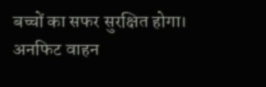बच्चों का सफर सुरक्षित होगा। अनफिट वाहन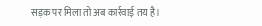सड़क पर मिला तो अब कार्रवाई तय है।